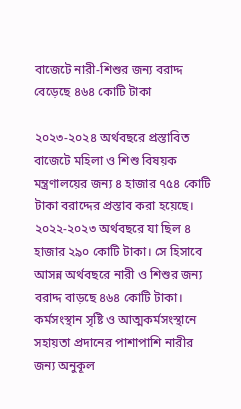বাজেটে নারী-শিশুর জন্য বরাদ্দ বেড়েছে ৪৬৪ কোটি টাকা

২০২৩-২০২৪ অর্থবছরে প্রস্তাবিত বাজেটে মহিলা ও শিশু বিষয়ক মন্ত্রণালয়ের জন্য ৪ হাজার ৭৫৪ কোটি টাকা বরাদ্দের প্রস্তাব করা হয়েছে। ২০২২-২০২৩ অর্থবছরে যা ছিল ৪ হাজার ২৯০ কোটি টাকা। সে হিসাবে আসন্ন অর্থবছরে নারী ও শিশুর জন্য বরাদ্দ বাড়ছে ৪৬৪ কোটি টাকা। কর্মসংস্থান সৃষ্টি ও আত্মকর্মসংস্থানে সহায়তা প্রদানের পাশাপাশি নারীর জন্য অনুকূল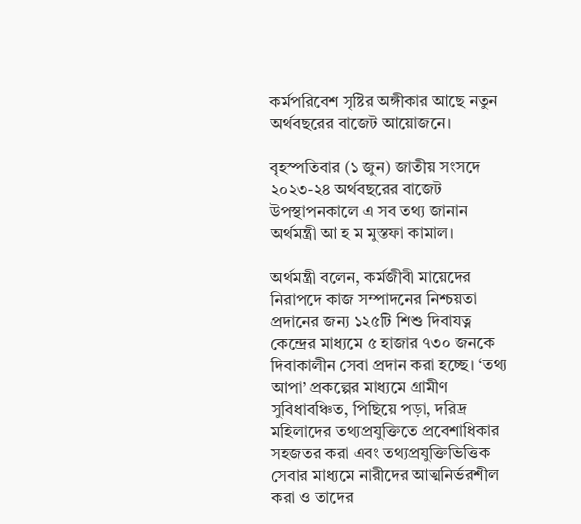কর্মপরিবেশ সৃষ্টির অঙ্গীকার আছে নতুন অর্থবছরের বাজেট আয়োজনে।

বৃহস্পতিবার (১ জুন) জাতীয় সংসদে ২০২৩-২৪ অর্থবছরের বাজেট উপস্থাপনকালে এ সব তথ্য জানান অর্থমন্ত্রী আ হ ম মুস্তফা কামাল।

অর্থমন্ত্রী বলেন, কর্মজীবী মায়েদের নিরাপদে কাজ সম্পাদনের নিশ্চয়তা প্রদানের জন্য ১২৫টি শিশু দিবাযত্ন কেন্দ্রের মাধ্যমে ৫ হাজার ৭৩০ জনকে দিবাকালীন সেবা প্রদান করা হচ্ছে। ‘তথ্য আপা’ প্রকল্পের মাধ্যমে গ্রামীণ সুবিধাবঞ্চিত, পিছিয়ে পড়া, দরিদ্র মহিলাদের তথ্যপ্রযুক্তিতে প্রবেশাধিকার সহজতর করা এবং তথ্যপ্রযুক্তিভিত্তিক সেবার মাধ্যমে নারীদের আত্মনির্ভরশীল করা ও তাদের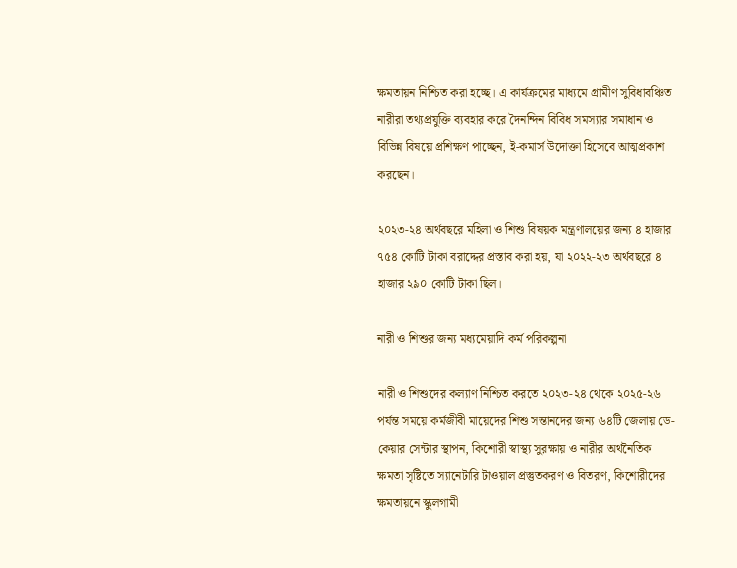ক্ষমতায়ন নিশ্চিত করা হচ্ছে। এ কার্যক্রমের মাধ্যমে গ্রামীণ সুবিধাবঞ্চিত নারীরা তথ্যপ্রযুক্তি ব্যবহার করে দৈনন্দিন বিবিধ সমস্যার সমাধান ও বিভিন্ন বিষয়ে প্রশিক্ষণ পাচ্ছেন, ই-কমার্স উদোক্তা হিসেবে আত্মপ্রকাশ করছেন।

২০২৩-২৪ অর্থবছরে মহিলা ও শিশু বিষয়ক মন্ত্রণালয়ের জন্য ৪ হাজার ৭৫৪ কোটি টাকা বরাদ্দের প্রস্তাব করা হয়, যা ২০২২-২৩ অর্থবছরে ৪ হাজার ২৯০ কোটি টাকা ছিল।

নারী ও শিশুর জন্য মধ্যমেয়াদি কর্ম পরিকল্পনা

নারী ও শিশুদের কল্যাণ নিশ্চিত করতে ২০২৩-২৪ থেকে ২০২৫-২৬ পর্যন্ত সময়ে কর্মজীবী মায়েদের শিশু সন্তানদের জন্য ৬৪টি জেলায় ডে-কেয়ার সেন্টার স্থাপন, কিশোরী স্বাস্থ্য সুরক্ষায় ও নারীর অর্থনৈতিক ক্ষমতা সৃষ্টিতে স্যানেটারি টাওয়াল প্রস্তুতকরণ ও বিতরণ, কিশোরীদের ক্ষমতায়নে স্কুলগামী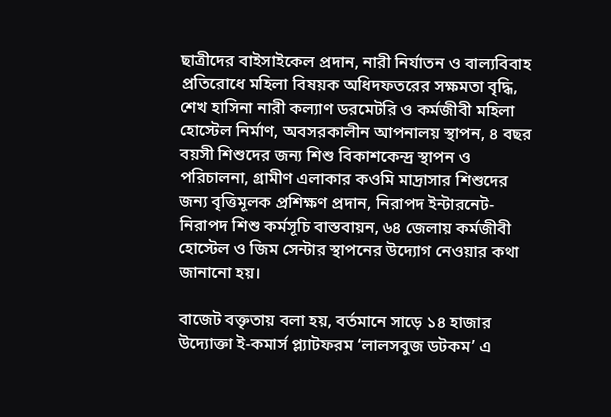ছাত্রীদের বাইসাইকেল প্রদান, নারী নির্যাতন ও বাল্যবিবাহ প্রতিরোধে মহিলা বিষয়ক অধিদফতরের সক্ষমতা বৃদ্ধি, শেখ হাসিনা নারী কল্যাণ ডরমেটরি ও কর্মজীবী মহিলা হোস্টেল নির্মাণ, অবসরকালীন আপনালয় স্থাপন, ৪ বছর বয়সী শিশুদের জন্য শিশু বিকাশকেন্দ্র স্থাপন ও পরিচালনা, গ্রামীণ এলাকার কওমি মাদ্রাসার শিশুদের জন্য বৃত্তিমূলক প্রশিক্ষণ প্রদান, নিরাপদ ইন্টারনেট- নিরাপদ শিশু কর্মসূচি বাস্তবায়ন, ৬৪ জেলায় কর্মজীবী হোস্টেল ও জিম সেন্টার স্থাপনের উদ্যোগ নেওয়ার কথা জানানো হয়।

বাজেট বক্তৃতায় বলা হয়, বর্তমানে সাড়ে ১৪ হাজার উদ্যোক্তা ই-কমার্স প্ল্যাটফরম ‘লালসবুজ ডটকম’ এ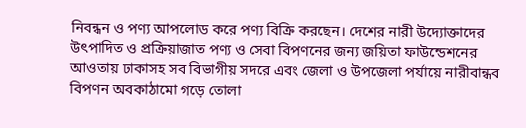নিবন্ধন ও পণ্য আপলোড করে পণ্য বিক্রি করছেন। দেশের নারী উদ্যোক্তাদের উৎপাদিত ও প্রক্রিয়াজাত পণ্য ও সেবা বিপণনের জন্য জয়িতা ফাউন্ডেশনের আওতায় ঢাকাসহ সব বিভাগীয় সদরে এবং জেলা ও উপজেলা পর্যায়ে নারীবান্ধব বিপণন অবকাঠামো গড়ে তোলা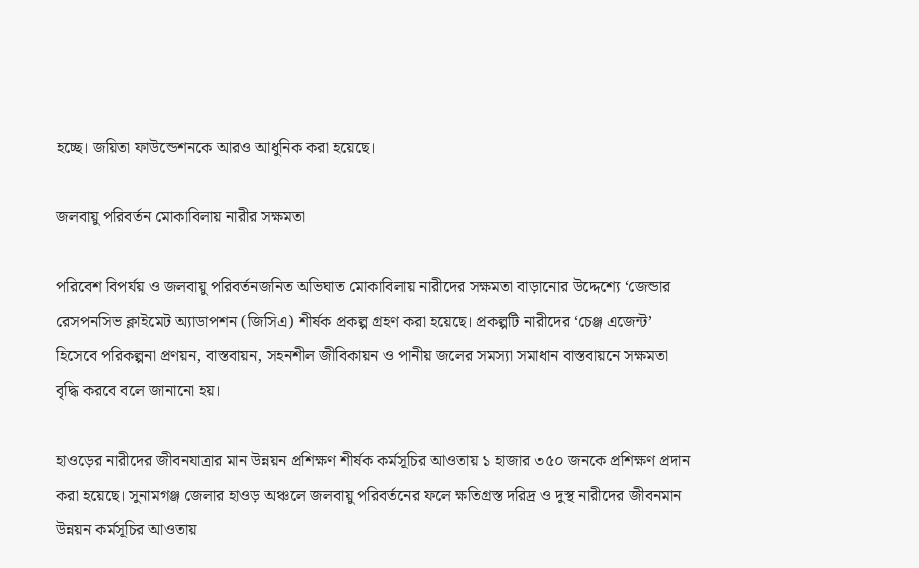হচ্ছে। জয়িতা ফাউন্ডেশনকে আরও আধুনিক করা হয়েছে।

জলবায়ু পরিবর্তন মোকাবিলায় নারীর সক্ষমতা

পরিবেশ বিপর্যয় ও জলবায়ু পরিবর্তনজনিত অভিঘাত মোকাবিলায় নারীদের সক্ষমতা বাড়ানোর উদ্দেশ্যে ‘জেন্ডার রেসপনসিভ ক্লাইমেট অ্যাডাপশন (জিসিএ) শীর্ষক প্রকল্প গ্রহণ করা হয়েছে। প্রকল্পটি নারীদের ‘চেঞ্জ এজেন্ট’ হিসেবে পরিকল্পনা প্রণয়ন, বাস্তবায়ন, সহনশীল জীবিকায়ন ও পানীয় জলের সমস্যা সমাধান বাস্তবায়নে সক্ষমতা বৃদ্ধি করবে বলে জানানো হয়।

হাওড়ের নারীদের জীবনযাত্রার মান উন্নয়ন প্রশিক্ষণ শীর্ষক কর্মসূচির আওতায় ১ হাজার ৩৫০ জনকে প্রশিক্ষণ প্রদান করা হয়েছে। সুনামগঞ্জ জেলার হাওড় অঞ্চলে জলবায়ু পরিবর্তনের ফলে ক্ষতিগ্রস্ত দরিদ্র ও দুস্থ নারীদের জীবনমান উন্নয়ন কর্মসূচির আওতায়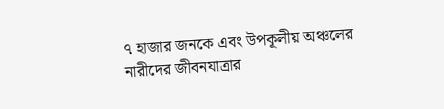৭ হাজার জনকে এবং উপকূলীয় অঞ্চলের নারীদের জীবনযাত্রার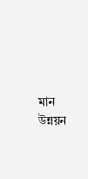মান উন্নয়ন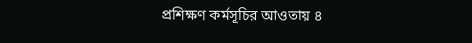প্রশিক্ষণ কর্মসূচির আওতায় ৪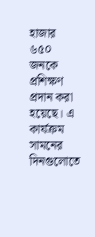হাজার ৬৫০ জনকে প্রশিক্ষণ প্রদান করা হয়েছে। এ কার্যক্রম সামনের দিনগুলোতে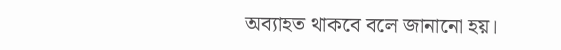অব্যাহত থাকবে বলে জানানো হয়।